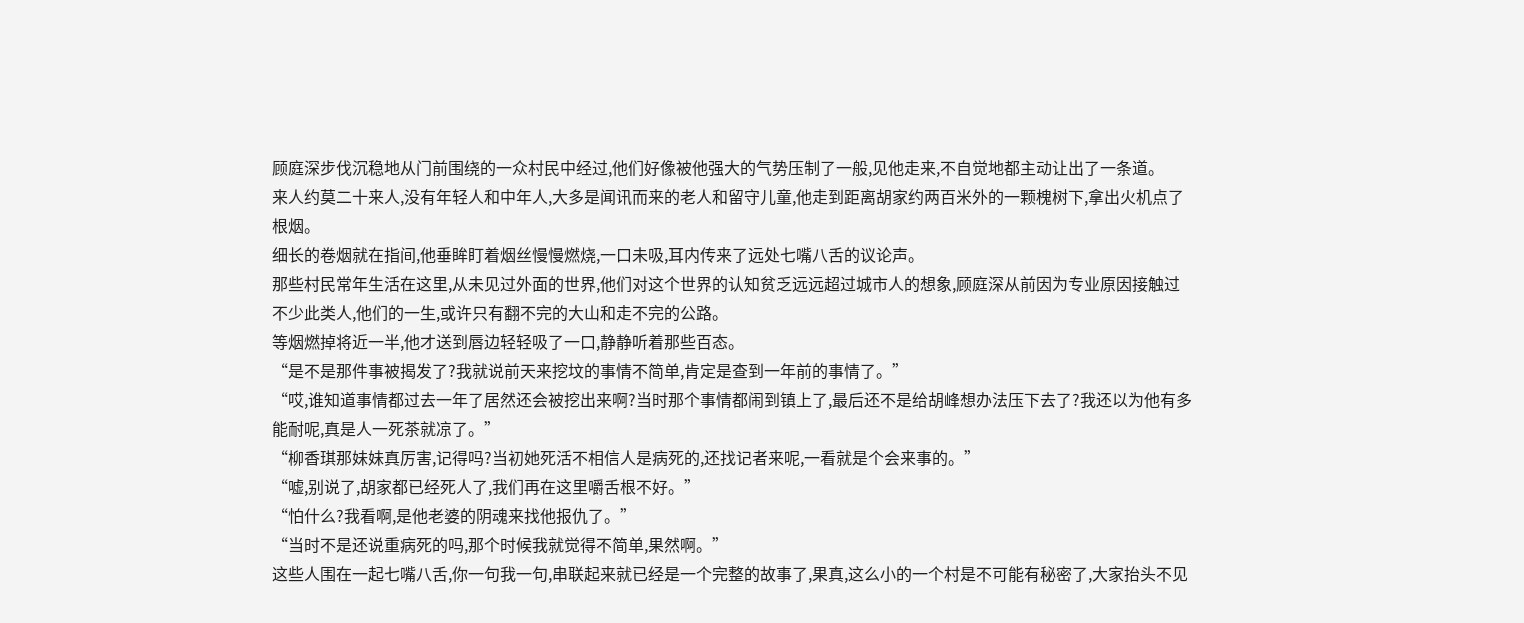顾庭深步伐沉稳地从门前围绕的一众村民中经过,他们好像被他强大的气势压制了一般,见他走来,不自觉地都主动让出了一条道。
来人约莫二十来人,没有年轻人和中年人,大多是闻讯而来的老人和留守儿童,他走到距离胡家约两百米外的一颗槐树下,拿出火机点了根烟。
细长的卷烟就在指间,他垂眸盯着烟丝慢慢燃烧,一口未吸,耳内传来了远处七嘴八舌的议论声。
那些村民常年生活在这里,从未见过外面的世界,他们对这个世界的认知贫乏远远超过城市人的想象,顾庭深从前因为专业原因接触过不少此类人,他们的一生,或许只有翻不完的大山和走不完的公路。
等烟燃掉将近一半,他才送到唇边轻轻吸了一口,静静听着那些百态。
“是不是那件事被揭发了?我就说前天来挖坟的事情不简单,肯定是查到一年前的事情了。”
“哎,谁知道事情都过去一年了居然还会被挖出来啊?当时那个事情都闹到镇上了,最后还不是给胡峰想办法压下去了?我还以为他有多能耐呢,真是人一死茶就凉了。”
“柳香琪那妹妹真厉害,记得吗?当初她死活不相信人是病死的,还找记者来呢,一看就是个会来事的。”
“嘘,别说了,胡家都已经死人了,我们再在这里嚼舌根不好。”
“怕什么?我看啊,是他老婆的阴魂来找他报仇了。”
“当时不是还说重病死的吗,那个时候我就觉得不简单,果然啊。”
这些人围在一起七嘴八舌,你一句我一句,串联起来就已经是一个完整的故事了,果真,这么小的一个村是不可能有秘密了,大家抬头不见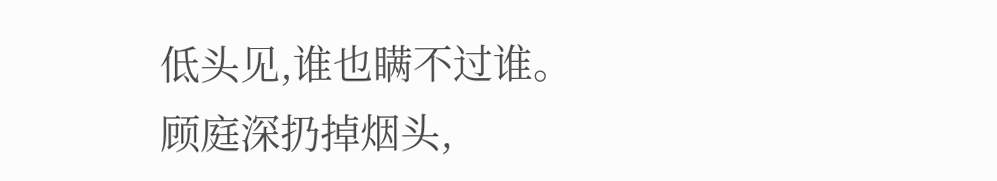低头见,谁也瞒不过谁。
顾庭深扔掉烟头,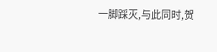一脚踩灭,与此同时,贺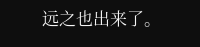远之也出来了。